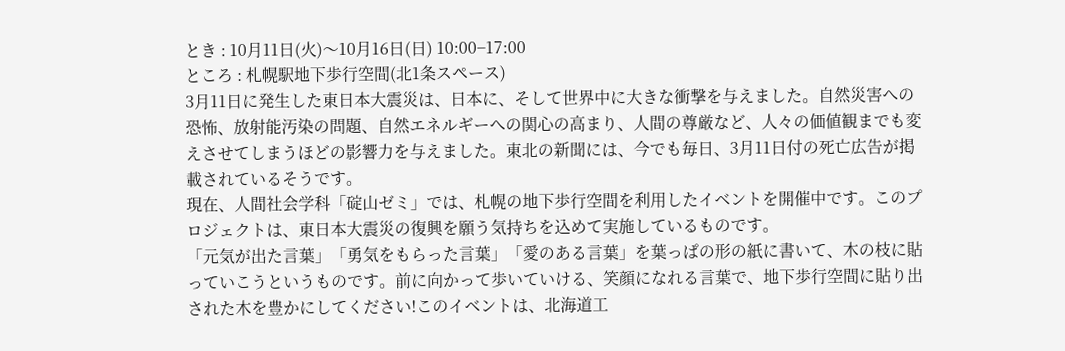とき : 10月11日(火)〜10月16日(日) 10:00−17:00
ところ : 札幌駅地下歩行空間(北1条スペース)
3月11日に発生した東日本大震災は、日本に、そして世界中に大きな衝撃を与えました。自然災害への恐怖、放射能汚染の問題、自然エネルギーへの関心の高まり、人間の尊厳など、人々の価値観までも変えさせてしまうほどの影響力を与えました。東北の新聞には、今でも毎日、3月11日付の死亡広告が掲載されているそうです。
現在、人間社会学科「碇山ゼミ」では、札幌の地下歩行空間を利用したイベントを開催中です。このプロジェクトは、東日本大震災の復興を願う気持ちを込めて実施しているものです。
「元気が出た言葉」「勇気をもらった言葉」「愛のある言葉」を葉っぱの形の紙に書いて、木の枝に貼っていこうというものです。前に向かって歩いていける、笑顔になれる言葉で、地下歩行空間に貼り出された木を豊かにしてください!このイベントは、北海道工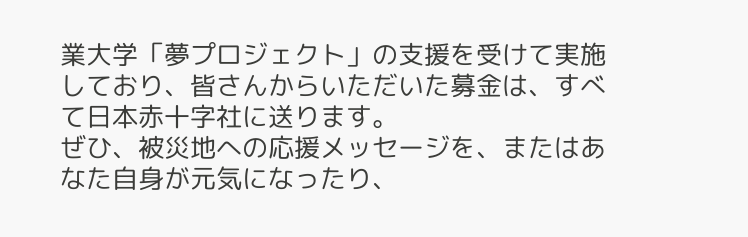業大学「夢プロジェクト」の支援を受けて実施しており、皆さんからいただいた募金は、すべて日本赤十字社に送ります。
ぜひ、被災地への応援メッセージを、またはあなた自身が元気になったり、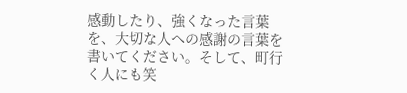感動したり、強くなった言葉を、大切な人への感謝の言葉を書いてください。そして、町行く人にも笑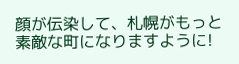顔が伝染して、札幌がもっと素敵な町になりますように!